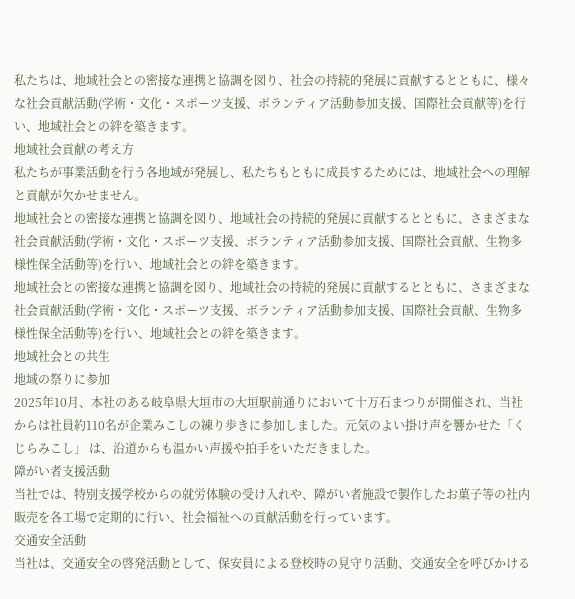私たちは、地域社会との密接な連携と協調を図り、社会の持続的発展に貢献するとともに、様々な社会貢献活動(学術・文化・スポーツ支援、ボランティア活動参加支援、国際社会貢献等)を行い、地域社会との絆を築きます。
地域社会貢献の考え方
私たちが事業活動を行う各地域が発展し、私たちもともに成長するためには、地域社会への理解と貢献が欠かせません。
地域社会との密接な連携と協調を図り、地域社会の持続的発展に貢献するとともに、さまざまな社会貢献活動(学術・文化・スポーツ支援、ボランティア活動参加支援、国際社会貢献、生物多様性保全活動等)を行い、地域社会との絆を築きます。
地域社会との密接な連携と協調を図り、地域社会の持続的発展に貢献するとともに、さまざまな社会貢献活動(学術・文化・スポーツ支援、ボランティア活動参加支援、国際社会貢献、生物多様性保全活動等)を行い、地域社会との絆を築きます。
地域社会との共生
地域の祭りに参加
2025年10月、本社のある岐阜県大垣市の大垣駅前通りにおいて十万石まつりが開催され、当社からは社員約110名が企業みこしの練り歩きに参加しました。元気のよい掛け声を響かせた「くじらみこし」 は、沿道からも温かい声援や拍手をいただきました。
障がい者支援活動
当社では、特別支援学校からの就労体験の受け入れや、障がい者施設で製作したお菓子等の社内販売を各工場で定期的に行い、社会福祉への貢献活動を行っています。
交通安全活動
当社は、交通安全の啓発活動として、保安員による登校時の見守り活動、交通安全を呼びかける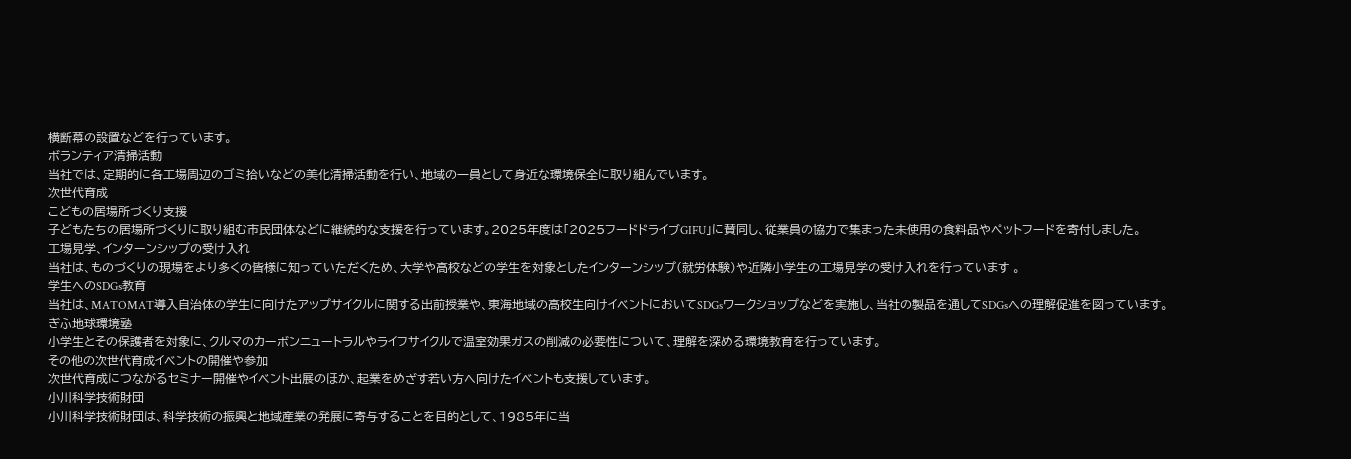横断幕の設置などを行っています。
ボランティア清掃活動
当社では、定期的に各工場周辺のゴミ拾いなどの美化清掃活動を行い、地域の一員として身近な環境保全に取り組んでいます。
次世代育成
こどもの居場所づくり支援
子どもたちの居場所づくりに取り組む市民団体などに継続的な支援を行っています。2025年度は「2025フードドライブGIFU」に賛同し、従業員の協力で集まった未使用の食料品やペットフードを寄付しました。
工場見学、インターンシップの受け入れ
当社は、ものづくりの現場をより多くの皆様に知っていただくため、大学や高校などの学生を対象としたインターンシップ(就労体験)や近隣小学生の工場見学の受け入れを行っています 。
学生へのSDGs教育
当社は、MATOMAT導入自治体の学生に向けたアップサイクルに関する出前授業や、東海地域の高校生向けイベントにおいてSDGsワークショップなどを実施し、当社の製品を通してSDGsへの理解促進を図っています。
ぎふ地球環境塾
小学生とその保護者を対象に、クルマのカーボンニュートラルやライフサイクルで温室効果ガスの削減の必要性について、理解を深める環境教育を行っています。
その他の次世代育成イベントの開催や参加
次世代育成につながるセミナー開催やイベント出展のほか、起業をめざす若い方へ向けたイベントも支援しています。
小川科学技術財団
小川科学技術財団は、科学技術の振興と地域産業の発展に寄与することを目的として、1985年に当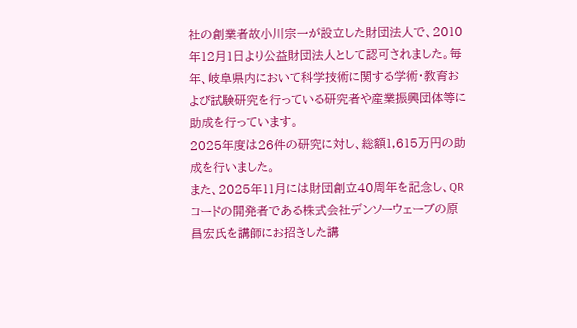社の創業者故小川宗一が設立した財団法人で、2010年12月1日より公益財団法人として認可されました。毎年、岐阜県内において科学技術に関する学術・教育および試験研究を行っている研究者や産業振興団体等に助成を行っています。
2025年度は26件の研究に対し、総額1,615万円の助成を行いました。
また、2025年11月には財団創立40周年を記念し、QRコードの開発者である株式会社デンソーウェーブの原昌宏氏を講師にお招きした講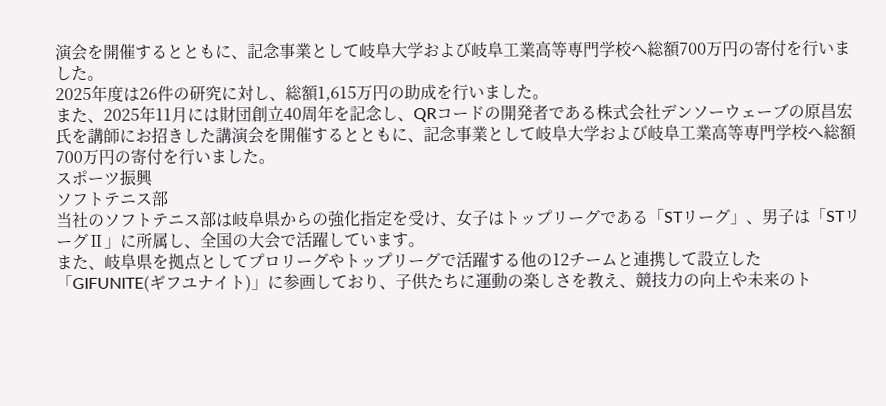演会を開催するとともに、記念事業として岐阜大学および岐阜工業高等専門学校へ総額700万円の寄付を行いました。
2025年度は26件の研究に対し、総額1,615万円の助成を行いました。
また、2025年11月には財団創立40周年を記念し、QRコードの開発者である株式会社デンソーウェーブの原昌宏氏を講師にお招きした講演会を開催するとともに、記念事業として岐阜大学および岐阜工業高等専門学校へ総額700万円の寄付を行いました。
スポーツ振興
ソフトテニス部
当社のソフトテニス部は岐阜県からの強化指定を受け、女子はトップリーグである「STリーグ」、男子は「STリーグⅡ」に所属し、全国の大会で活躍しています。
また、岐阜県を拠点としてプロリーグやトップリーグで活躍する他の12チームと連携して設立した「GIFUNITE(ギフユナイト)」に参画しており、子供たちに運動の楽しさを教え、競技力の向上や未来のト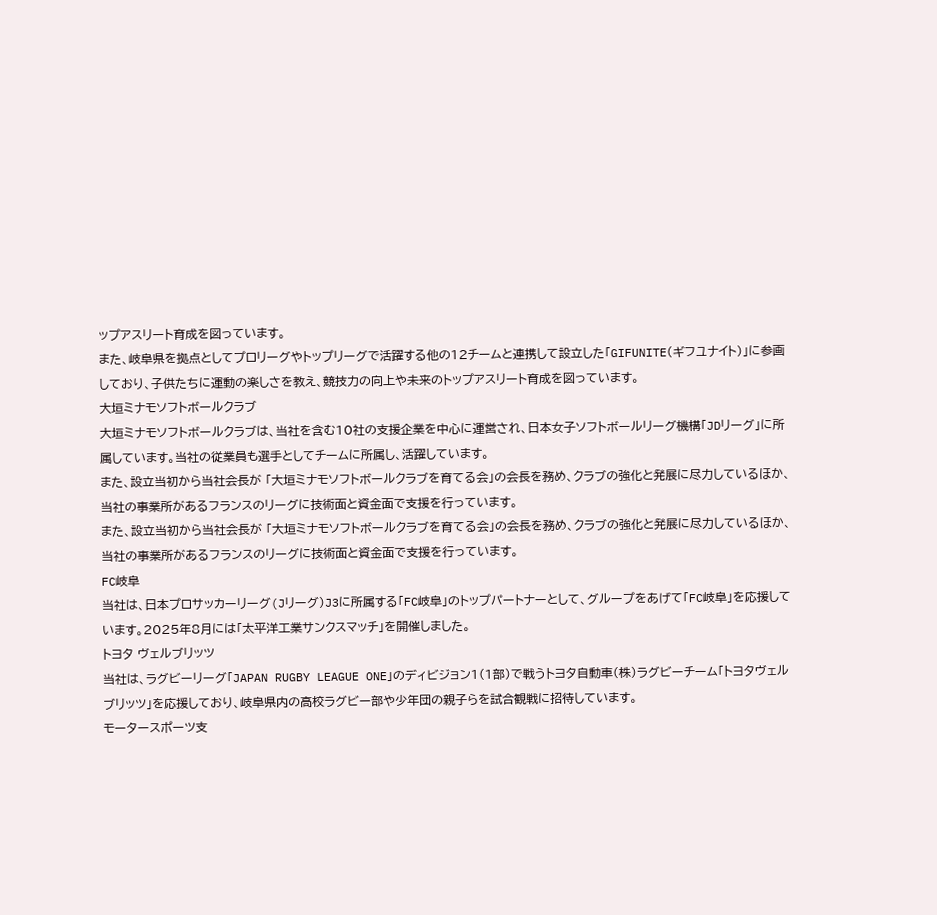ップアスリート育成を図っています。
また、岐阜県を拠点としてプロリーグやトップリーグで活躍する他の12チームと連携して設立した「GIFUNITE(ギフユナイト)」に参画しており、子供たちに運動の楽しさを教え、競技力の向上や未来のトップアスリート育成を図っています。
大垣ミナモソフトボールクラブ
大垣ミナモソフトボールクラブは、当社を含む10社の支援企業を中心に運営され、日本女子ソフトボールリーグ機構「JDリーグ」に所属しています。当社の従業員も選手としてチームに所属し、活躍しています。
また、設立当初から当社会長が 「大垣ミナモソフトボールクラブを育てる会」の会長を務め、クラブの強化と発展に尽力しているほか、当社の事業所があるフランスのリーグに技術面と資金面で支援を行っています。
また、設立当初から当社会長が 「大垣ミナモソフトボールクラブを育てる会」の会長を務め、クラブの強化と発展に尽力しているほか、当社の事業所があるフランスのリーグに技術面と資金面で支援を行っています。
FC岐阜
当社は、日本プロサッカーリーグ(Jリーグ)J3に所属する「FC岐阜」のトップパートナーとして、グループをあげて「FC岐阜」を応援しています。2025年8月には「太平洋工業サンクスマッチ」を開催しました。
トヨタ ヴェルブリッツ
当社は、ラグビーリーグ「JAPAN RUGBY LEAGUE ONE」のディビジョン1(1部)で戦うトヨタ自動車(株)ラグビーチーム「トヨタヴェルブリッツ」を応援しており、岐阜県内の高校ラグビー部や少年団の親子らを試合観戦に招待しています。
モータースポーツ支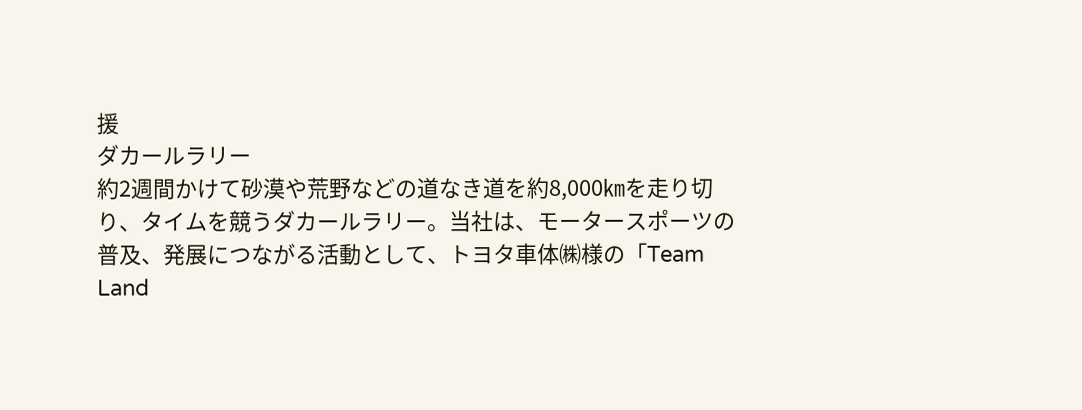援
ダカールラリー
約2週間かけて砂漠や荒野などの道なき道を約8,000㎞を走り切り、タイムを競うダカールラリー。当社は、モータースポーツの普及、発展につながる活動として、トヨタ車体㈱様の「Team Land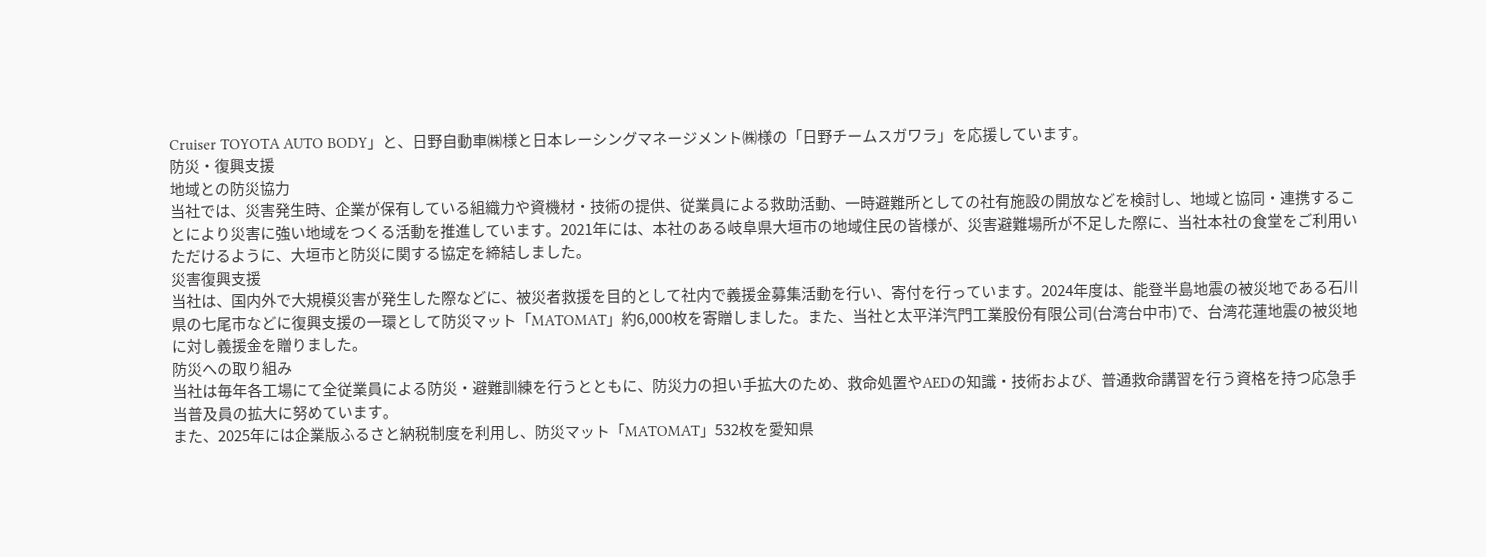Cruiser TOYOTA AUTO BODY」と、日野自動車㈱様と日本レーシングマネージメント㈱様の「日野チームスガワラ」を応援しています。
防災・復興支援
地域との防災協力
当社では、災害発生時、企業が保有している組織力や資機材・技術の提供、従業員による救助活動、一時避難所としての社有施設の開放などを検討し、地域と協同・連携することにより災害に強い地域をつくる活動を推進しています。2021年には、本社のある岐阜県大垣市の地域住民の皆様が、災害避難場所が不足した際に、当社本社の食堂をご利用いただけるように、大垣市と防災に関する協定を締結しました。
災害復興支援
当社は、国内外で大規模災害が発生した際などに、被災者救援を目的として社内で義援金募集活動を行い、寄付を行っています。2024年度は、能登半島地震の被災地である石川県の七尾市などに復興支援の一環として防災マット「MATOMAT」約6,000枚を寄贈しました。また、当社と太平洋汽門工業股份有限公司(台湾台中市)で、台湾花蓮地震の被災地に対し義援金を贈りました。
防災への取り組み
当社は毎年各工場にて全従業員による防災・避難訓練を行うとともに、防災力の担い手拡大のため、救命処置やAEDの知識・技術および、普通救命講習を行う資格を持つ応急手当普及員の拡大に努めています。
また、2025年には企業版ふるさと納税制度を利用し、防災マット「MATOMAT」532枚を愛知県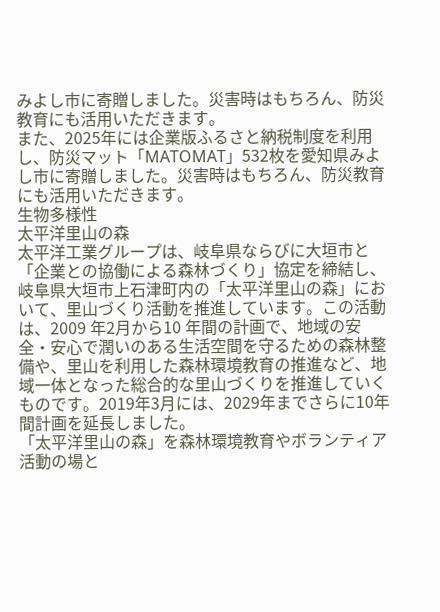みよし市に寄贈しました。災害時はもちろん、防災教育にも活用いただきます。
また、2025年には企業版ふるさと納税制度を利用し、防災マット「MATOMAT」532枚を愛知県みよし市に寄贈しました。災害時はもちろん、防災教育にも活用いただきます。
生物多様性
太平洋里山の森
太平洋工業グループは、岐阜県ならびに大垣市と「企業との協働による森林づくり」協定を締結し、岐阜県大垣市上石津町内の「太平洋里山の森」において、里山づくり活動を推進しています。この活動は、2009 年2月から10 年間の計画で、地域の安全・安心で潤いのある生活空間を守るための森林整備や、里山を利用した森林環境教育の推進など、地域一体となった総合的な里山づくりを推進していくものです。2019年3月には、2029年までさらに10年間計画を延長しました。
「太平洋里山の森」を森林環境教育やボランティア活動の場と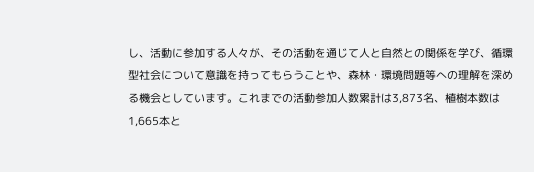し、活動に参加する人々が、その活動を通じて人と自然との関係を学び、循環型社会について意識を持ってもらうことや、森林・環境問題等への理解を深める機会としています。これまでの活動参加人数累計は3,873名、植樹本数は1,665本と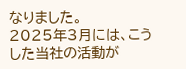なりました。
2025年3月には、こうした当社の活動が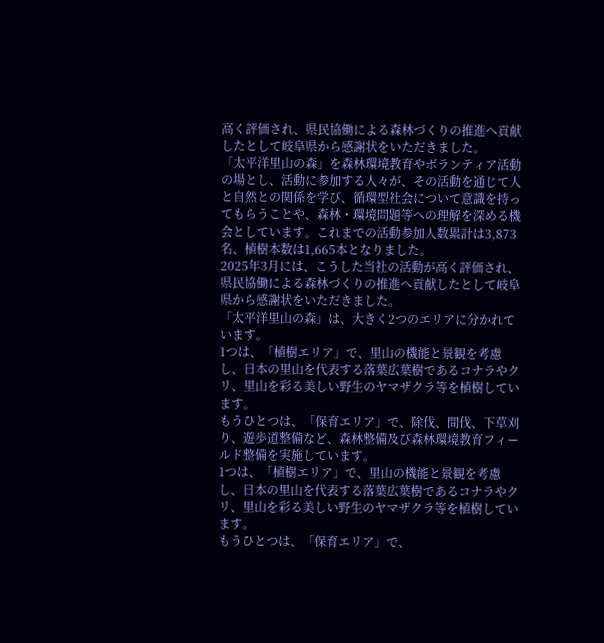高く評価され、県民協働による森林づくりの推進へ貢献したとして岐阜県から感謝状をいただきました。
「太平洋里山の森」を森林環境教育やボランティア活動の場とし、活動に参加する人々が、その活動を通じて人と自然との関係を学び、循環型社会について意識を持ってもらうことや、森林・環境問題等への理解を深める機会としています。これまでの活動参加人数累計は3,873名、植樹本数は1,665本となりました。
2025年3月には、こうした当社の活動が高く評価され、県民協働による森林づくりの推進へ貢献したとして岐阜県から感謝状をいただきました。
「太平洋里山の森」は、大きく2つのエリアに分かれています。
1つは、「植樹エリア」で、里山の機能と景観を考慮し、日本の里山を代表する落葉広葉樹であるコナラやクリ、里山を彩る美しい野生のヤマザクラ等を植樹しています。
もうひとつは、「保育エリア」で、除伐、間伐、下草刈り、遊歩道整備など、森林整備及び森林環境教育フィールド整備を実施しています。
1つは、「植樹エリア」で、里山の機能と景観を考慮し、日本の里山を代表する落葉広葉樹であるコナラやクリ、里山を彩る美しい野生のヤマザクラ等を植樹しています。
もうひとつは、「保育エリア」で、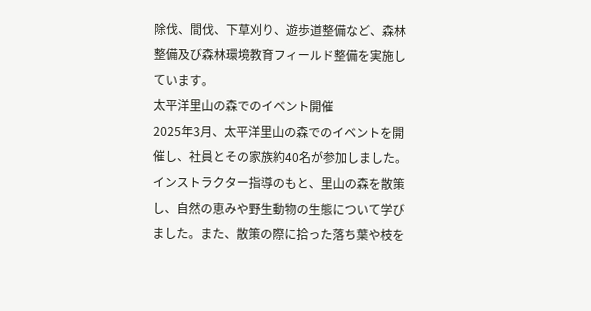除伐、間伐、下草刈り、遊歩道整備など、森林整備及び森林環境教育フィールド整備を実施しています。
太平洋里山の森でのイベント開催
2025年3月、太平洋里山の森でのイベントを開催し、社員とその家族約40名が参加しました。インストラクター指導のもと、里山の森を散策し、自然の恵みや野生動物の生態について学びました。また、散策の際に拾った落ち葉や枝を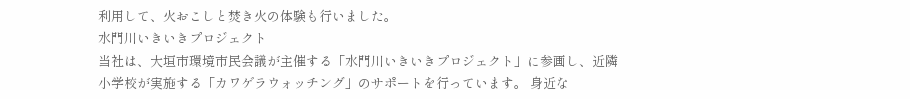利用して、火おこしと焚き火の体験も行いました。
水門川いきいきプロジェクト
当社は、大垣市環境市民会議が主催する「水門川いきいきプロジェクト」に参画し、近隣小学校が実施する「カワゲラウォッチング」のサポートを行っています。 身近な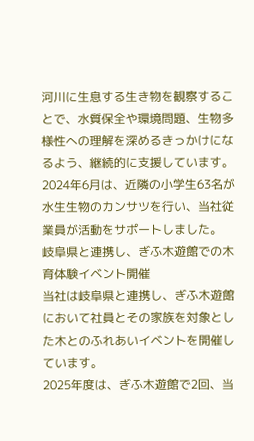河川に生息する生き物を観察することで、水質保全や環境問題、生物多様性への理解を深めるきっかけになるよう、継続的に支援しています。2024年6月は、近隣の小学生63名が水生生物のカンサツを行い、当社従業員が活動をサポートしました。
岐阜県と連携し、ぎふ木遊館での木育体験イベント開催
当社は岐阜県と連携し、ぎふ木遊館において社員とその家族を対象とした木とのふれあいイベントを開催しています。
2025年度は、ぎふ木遊館で2回、当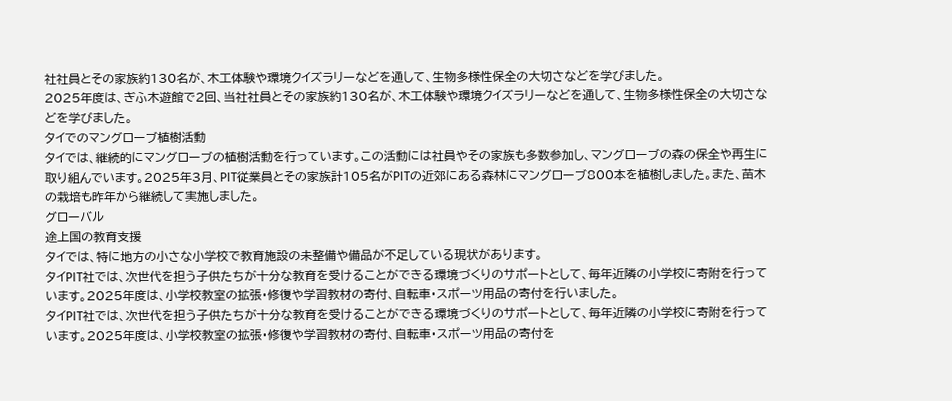社社員とその家族約130名が、木工体験や環境クイズラリーなどを通して、生物多様性保全の大切さなどを学びました。
2025年度は、ぎふ木遊館で2回、当社社員とその家族約130名が、木工体験や環境クイズラリーなどを通して、生物多様性保全の大切さなどを学びました。
タイでのマングローブ植樹活動
タイでは、継続的にマングローブの植樹活動を行っています。この活動には社員やその家族も多数参加し、マングローブの森の保全や再生に取り組んでいます。2025年3月、PIT従業員とその家族計105名がPITの近郊にある森林にマングローブ800本を植樹しました。また、苗木の栽培も昨年から継続して実施しました。
グローバル
途上国の教育支援
タイでは、特に地方の小さな小学校で教育施設の未整備や備品が不足している現状があります。
タイPIT社では、次世代を担う子供たちが十分な教育を受けることができる環境づくりのサポートとして、毎年近隣の小学校に寄附を行っています。2025年度は、小学校教室の拡張・修復や学習教材の寄付、自転車・スポーツ用品の寄付を行いました。
タイPIT社では、次世代を担う子供たちが十分な教育を受けることができる環境づくりのサポートとして、毎年近隣の小学校に寄附を行っています。2025年度は、小学校教室の拡張・修復や学習教材の寄付、自転車・スポーツ用品の寄付を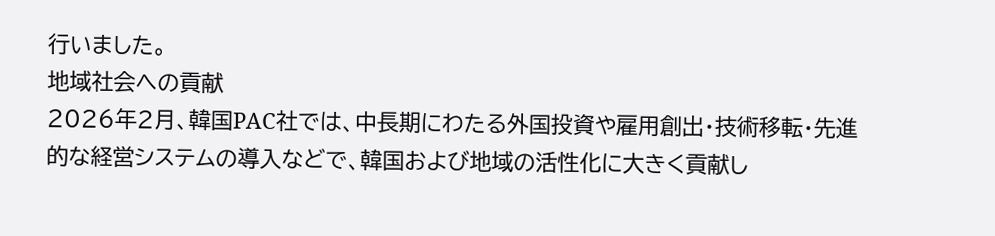行いました。
地域社会への貢献
2026年2月、韓国PAC社では、中長期にわたる外国投資や雇用創出・技術移転・先進的な経営システムの導入などで、韓国および地域の活性化に大きく貢献し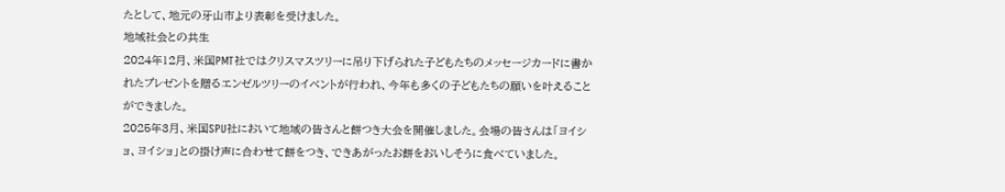たとして、地元の牙山市より表彰を受けました。
地域社会との共生
2024年12月、米国PMT社ではクリスマスツリーに吊り下げられた子どもたちのメッセージカードに書かれたプレゼントを贈るエンゼルツリーのイベントが行われ、今年も多くの子どもたちの願いを叶えることができました。
2025年3月、米国SPU社において地域の皆さんと餅つき大会を開催しました。会場の皆さんは「ヨイショ、ヨイショ」との掛け声に合わせて餅をつき、できあがったお餅をおいしそうに食べていました。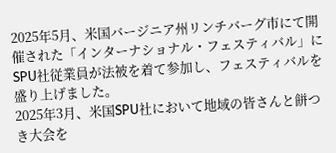2025年5月、米国バージニア州リンチバーグ市にて開催された「インターナショナル・フェスティバル」にSPU社従業員が法被を着て参加し、フェスティバルを盛り上げました。
2025年3月、米国SPU社において地域の皆さんと餅つき大会を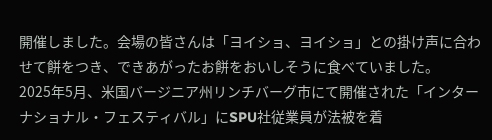開催しました。会場の皆さんは「ヨイショ、ヨイショ」との掛け声に合わせて餅をつき、できあがったお餅をおいしそうに食べていました。
2025年5月、米国バージニア州リンチバーグ市にて開催された「インターナショナル・フェスティバル」にSPU社従業員が法被を着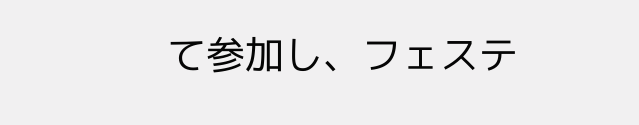て参加し、フェステ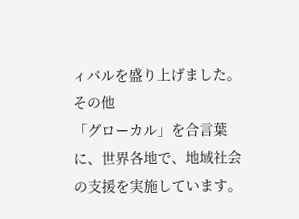ィバルを盛り上げました。
その他
「グローカル」を合言葉に、世界各地で、地域社会の支援を実施しています。